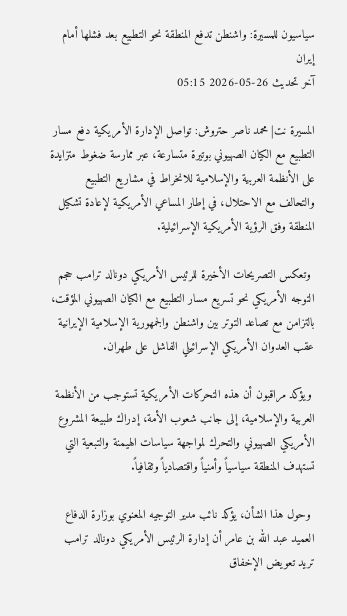سياسيون للمسيرة: واشنطن تدفع المنطقة نحو التطبيع بعد فشلها أمام إيران
آخر تحديث 26-05-2026 05:15

المسيرة نت| محمد ناصر حتروش: تواصل الإدارة الأمريكية دفع مسار التطبيع مع الكيان الصهيوني بوتيرة متسارعة، عبر ممارسة ضغوط متزايدة على الأنظمة العربية والإسلامية للانخراط في مشاريع التطبيع والتحالف مع الاحتلال، في إطار المساعي الأمريكية لإعادة تشكيل المنطقة وفق الرؤية الأمريكية الإسرائيلية.

 وتعكس التصريحات الأخيرة للرئيس الأمريكي دونالد ترامب حجم التوجه الأمريكي نحو تسريع مسار التطبيع مع الكيان الصهيوني المؤقت، بالتزامن مع تصاعد التوتر بين واشنطن والجمهورية الإسلامية الإيرانية عقب العدوان الأمريكي الإسرائيلي الفاشل على طهران.

 ويؤكد مراقبون أن هذه التحركات الأمريكية تستوجب من الأنظمة العربية والإسلامية، إلى جانب شعوب الأمة، إدراك طبيعة المشروع الأمريكي الصهيوني والتحرك لمواجهة سياسات الهيمنة والتبعية التي تستهدف المنطقة سياسياً وأمنياً واقتصادياً وثقافياً.

 وحول هذا الشأن، يؤكد نائب مدير التوجيه المعنوي بوزارة الدفاع العميد عبد الله بن عامر أن إدارة الرئيس الأمريكي دونالد ترامب تريد تعويض الإخفاق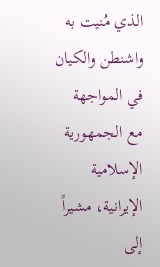الذي مُنيت به واشنطن والكيان في المواجهة مع الجمهورية الإسلامية الإيرانية، مشيراً إلى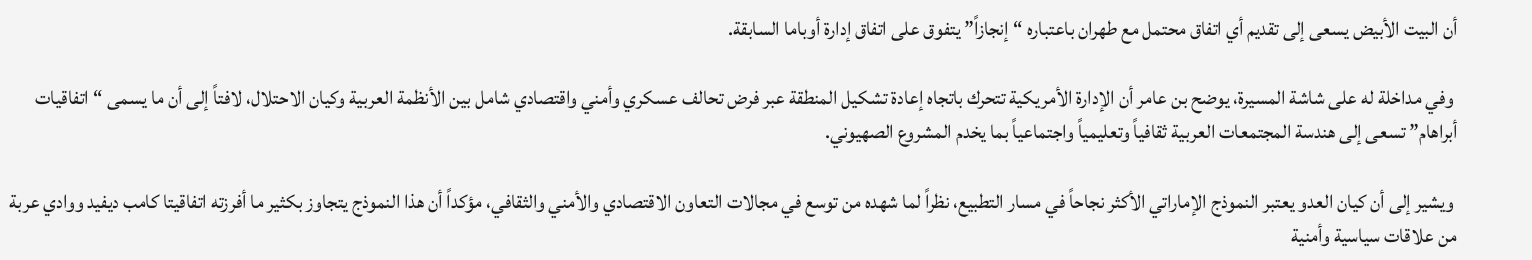أن البيت الأبيض يسعى إلى تقديم أي اتفاق محتمل مع طهران باعتباره “إنجازاً” يتفوق على اتفاق إدارة أوباما السابقة.

 وفي مداخلة له على شاشة المسيرة، يوضح بن عامر أن الإدارة الأمريكية تتحرك باتجاه إعادة تشكيل المنطقة عبر فرض تحالف عسكري وأمني واقتصادي شامل بين الأنظمة العربية وكيان الاحتلال، لافتاً إلى أن ما يسمى “اتفاقيات أبراهام” تسعى إلى هندسة المجتمعات العربية ثقافياً وتعليمياً واجتماعياً بما يخدم المشروع الصهيوني.

 ويشير إلى أن كيان العدو يعتبر النموذج الإماراتي الأكثر نجاحاً في مسار التطبيع، نظراً لما شهده من توسع في مجالات التعاون الاقتصادي والأمني والثقافي، مؤكداً أن هذا النموذج يتجاوز بكثير ما أفرزته اتفاقيتا كامب ديفيد ووادي عربة من علاقات سياسية وأمنية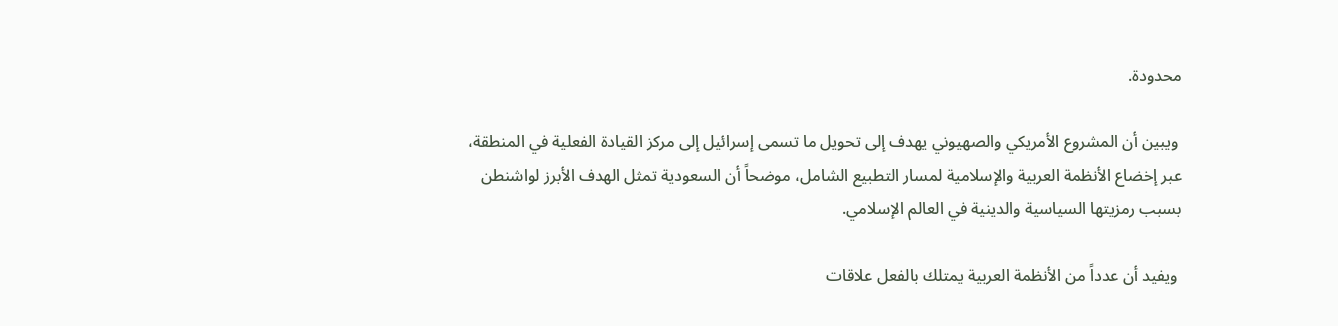محدودة.

 ويبين أن المشروع الأمريكي والصهيوني يهدف إلى تحويل ما تسمى إسرائيل إلى مركز القيادة الفعلية في المنطقة، عبر إخضاع الأنظمة العربية والإسلامية لمسار التطبيع الشامل، موضحاً أن السعودية تمثل الهدف الأبرز لواشنطن بسبب رمزيتها السياسية والدينية في العالم الإسلامي.

 ويفيد أن عدداً من الأنظمة العربية يمتلك بالفعل علاقات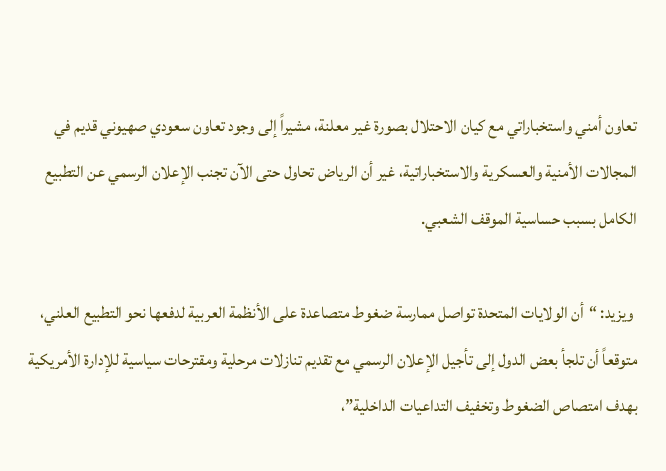تعاون أمني واستخباراتي مع كيان الاحتلال بصورة غير معلنة، مشيراً إلى وجود تعاون سعودي صهيوني قديم في المجالات الأمنية والعسكرية والاستخباراتية، غير أن الرياض تحاول حتى الآن تجنب الإعلان الرسمي عن التطبيع الكامل بسبب حساسية الموقف الشعبي.

 ويزيد: “أن الولايات المتحدة تواصل ممارسة ضغوط متصاعدة على الأنظمة العربية لدفعها نحو التطبيع العلني، متوقعاً أن تلجأ بعض الدول إلى تأجيل الإعلان الرسمي مع تقديم تنازلات مرحلية ومقترحات سياسية للإدارة الأمريكية بهدف امتصاص الضغوط وتخفيف التداعيات الداخلية”،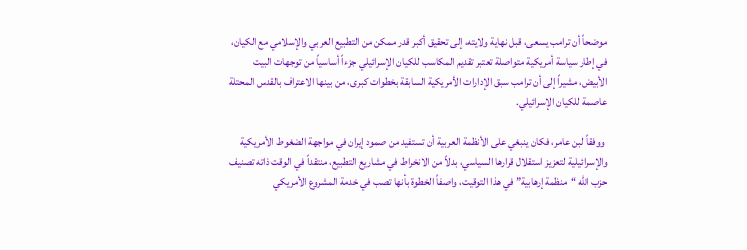موضحاً أن ترامب يسعى، قبل نهاية ولايته، إلى تحقيق أكبر قدر ممكن من التطبيع العربي والإسلامي مع الكيان، في إطار سياسة أمريكية متواصلة تعتبر تقديم المكاسب للكيان الإسرائيلي جزءاً أساسياً من توجهات البيت الأبيض، مشيراً إلى أن ترامب سبق الإدارات الأمريكية السابقة بخطوات كبرى، من بينها الاعتراف بالقدس المحتلة عاصمة للكيان الإسرائيلي.

 ووفقاً لبن عامر، فكان ينبغي على الأنظمة العربية أن تستفيد من صمود إيران في مواجهة الضغوط الأمريكية والإسرائيلية لتعزيز استقلال قرارها السياسي، بدلاً من الانخراط في مشاريع التطبيع، منتقداً في الوقت ذاته تصنيف حزب الله “منظمة إرهابية” في هذا التوقيت، واصفاً الخطوة بأنها تصب في خدمة المشروع الأمريكي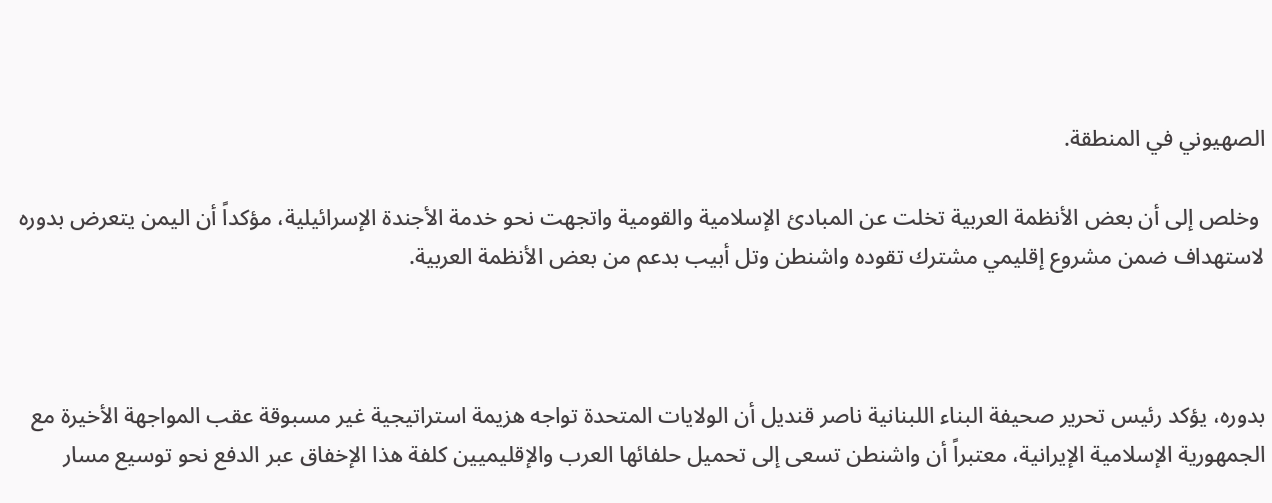الصهيوني في المنطقة.

 وخلص إلى أن بعض الأنظمة العربية تخلت عن المبادئ الإسلامية والقومية واتجهت نحو خدمة الأجندة الإسرائيلية، مؤكداً أن اليمن يتعرض بدوره لاستهداف ضمن مشروع إقليمي مشترك تقوده واشنطن وتل أبيب بدعم من بعض الأنظمة العربية.



بدوره، يؤكد رئيس تحرير صحيفة البناء اللبنانية ناصر قنديل أن الولايات المتحدة تواجه هزيمة استراتيجية غير مسبوقة عقب المواجهة الأخيرة مع الجمهورية الإسلامية الإيرانية، معتبراً أن واشنطن تسعى إلى تحميل حلفائها العرب والإقليميين كلفة هذا الإخفاق عبر الدفع نحو توسيع مسار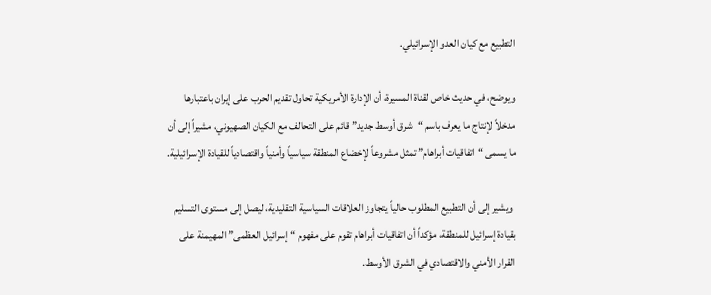التطبيع مع كيان العدو الإسرائيلي.

ويوضح، في حديث خاص لقناة المسيرة، أن الإدارة الأمريكية تحاول تقديم الحرب على إيران باعتبارها مدخلاً لإنتاج ما يعرف باسم “شرق أوسط جديد” قائم على التحالف مع الكيان الصهيوني، مشيراً إلى أن ما يسمى “اتفاقيات أبراهام” تمثل مشروعاً لإخضاع المنطقة سياسياً وأمنياً واقتصادياً للقيادة الإسرائيلية.

 ويشير إلى أن التطبيع المطلوب حالياً يتجاوز العلاقات السياسية التقليدية، ليصل إلى مستوى التسليم بقيادة إسرائيل للمنطقة، مؤكداً أن اتفاقيات أبراهام تقوم على مفهوم “إسرائيل العظمى” المهيمنة على القرار الأمني والاقتصادي في الشرق الأوسط.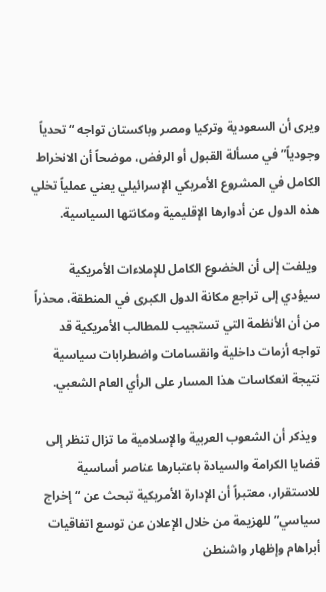ويرى أن السعودية وتركيا ومصر وباكستان تواجه “تحدياً وجودياً” في مسألة القبول أو الرفض، موضحاً أن الانخراط الكامل في المشروع الأمريكي الإسرائيلي يعني عملياً تخلي هذه الدول عن أدوارها الإقليمية ومكانتها السياسية.

 ويلفت إلى أن الخضوع الكامل للإملاءات الأمريكية سيؤدي إلى تراجع مكانة الدول الكبرى في المنطقة، محذراً من أن الأنظمة التي تستجيب للمطالب الأمريكية قد تواجه أزمات داخلية وانقسامات واضطرابات سياسية نتيجة انعكاسات هذا المسار على الرأي العام الشعبي.

 ويذكر أن الشعوب العربية والإسلامية ما تزال تنظر إلى قضايا الكرامة والسيادة باعتبارها عناصر أساسية للاستقرار، معتبراً أن الإدارة الأمريكية تبحث عن “إخراج سياسي” للهزيمة من خلال الإعلان عن توسع اتفاقيات أبراهام وإظهار واشنطن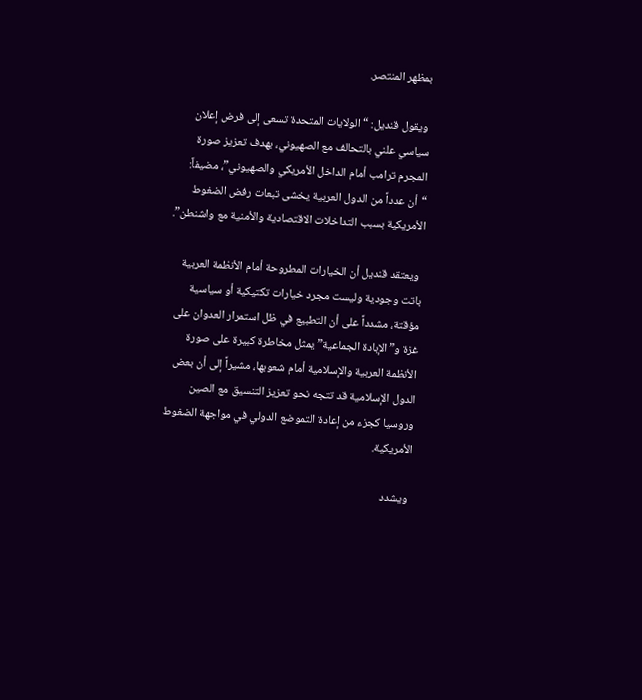بمظهر المنتصر.

 ويقول قنديل: “الولايات المتحدة تسعى إلى فرض إعلان سياسي علني بالتحالف مع الصهيوني، بهدف تعزيز صورة المجرم ترامب أمام الداخل الأمريكي والصهيوني”، مضيفاً: “أن عدداً من الدول العربية يخشى تبعات رفض الضغوط الأمريكية بسبب التداخلات الاقتصادية والأمنية مع واشنطن”.

 ويعتقد قنديل أن الخيارات المطروحة أمام الأنظمة العربية باتت وجودية وليست مجرد خيارات تكتيكية أو سياسية مؤقتة، مشدداً على أن التطبيع في ظل استمرار العدوان على غزة و”الإبادة الجماعية” يمثل مخاطرة كبيرة على صورة الأنظمة العربية والإسلامية أمام شعوبها، مشيراً إلى أن بعض الدول الإسلامية قد تتجه نحو تعزيز التنسيق مع الصين وروسيا كجزء من إعادة التموضع الدولي في مواجهة الضغوط الأمريكية.

 ويشدد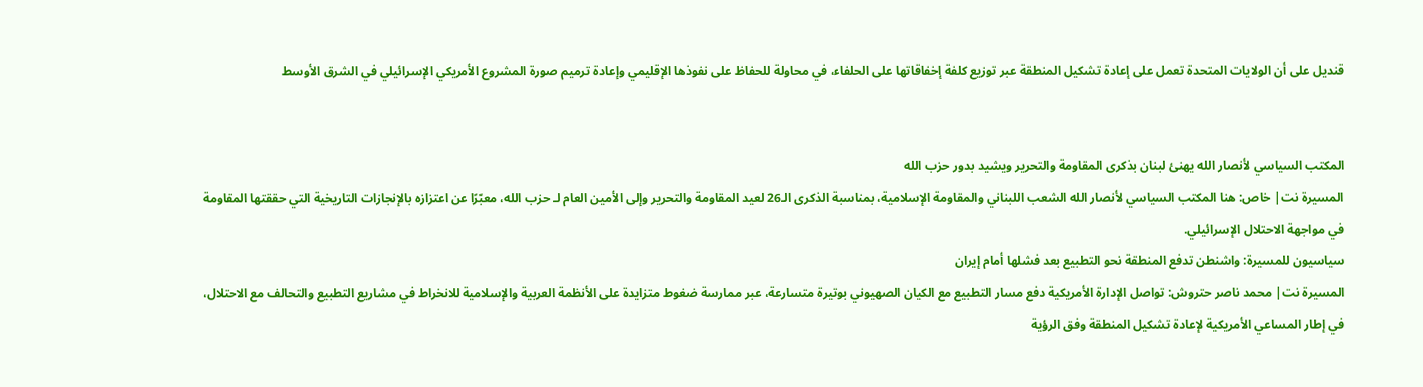قنديل على أن الولايات المتحدة تعمل على إعادة تشكيل المنطقة عبر توزيع كلفة إخفاقاتها على الحلفاء، في محاولة للحفاظ على نفوذها الإقليمي وإعادة ترميم صورة المشروع الأمريكي الإسرائيلي في الشرق الأوسط


المكتب السياسي لأنصار الله يهنئ لبنان بذكرى المقاومة والتحرير ويشيد بدور حزب الله
المسيرة نت| خاص: هنا المكتب السياسي لأنصار الله الشعب اللبناني والمقاومة الإسلامية، بمناسبة الذكرى الـ26 لعيد المقاومة والتحرير وإلى الأمين العام لـ حزب الله، معبّرًا عن اعتزازه بالإنجازات التاريخية التي حققتها المقاومة في مواجهة الاحتلال الإسرائيلي.
سياسيون للمسيرة: واشنطن تدفع المنطقة نحو التطبيع بعد فشلها أمام إيران
المسيرة نت| محمد ناصر حتروش: تواصل الإدارة الأمريكية دفع مسار التطبيع مع الكيان الصهيوني بوتيرة متسارعة، عبر ممارسة ضغوط متزايدة على الأنظمة العربية والإسلامية للانخراط في مشاريع التطبيع والتحالف مع الاحتلال، في إطار المساعي الأمريكية لإعادة تشكيل المنطقة وفق الرؤية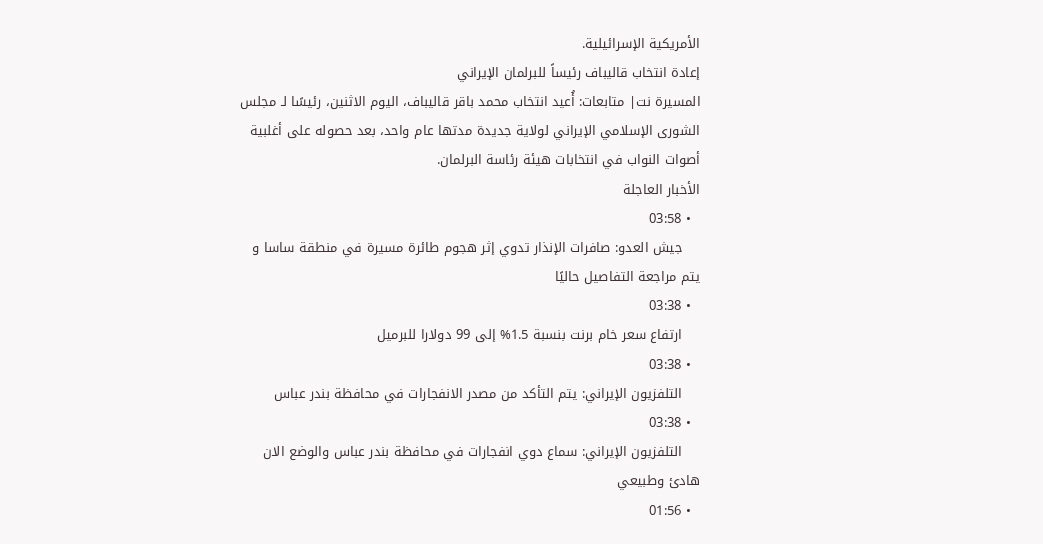الأمريكية الإسرائيلية.
إعادة انتخاب قاليباف رئيساً للبرلمان الإيراني
المسيرة نت| متابعات: أُعيد انتخاب محمد باقر قاليباف، اليوم الاثنين، رئيسًا لـ مجلس الشورى الإسلامي الإيراني لولاية جديدة مدتها عام واحد، بعد حصوله على أغلبية أصوات النواب في انتخابات هيئة رئاسة البرلمان.
الأخبار العاجلة
  • 03:58
    جيش العدو: صافرات الإنذار تدوي إثر هجوم طائرة مسيرة في منطقة ساسا و يتم مراجعة التفاصيل حاليًا
  • 03:38
    ارتفاع سعر خام برنت بنسبة 1.5% إلى 99 دولارا للبرميل
  • 03:38
    التلفزيون الإيراني: يتم التأكد من مصدر الانفجارات في محافظة بندر عباس
  • 03:38
    التلفزيون الإيراني: سماع دوي انفجارات في محافظة بندر عباس والوضع الان هادئ وطبيعي
  • 01:56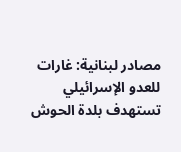مصادر لبنانية: غارات للعدو الإسرائيلي تستهدف بلدة الحوش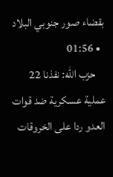بقضاء صور جنوبي البلاد
  • 01:56
    حزب الله: نفذنا 22 عملية عسكرية ضد قوات العدو ردا على الخروقات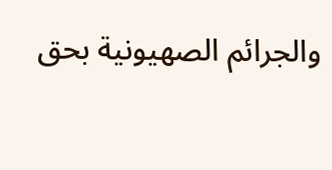والجرائم الصهيونية بحق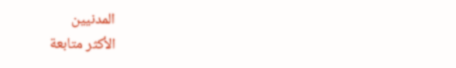المدنيين
الأكثر متابعة